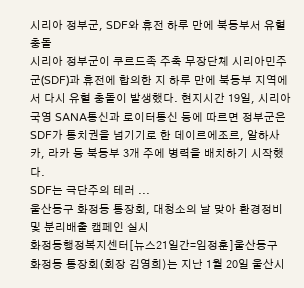시리아 정부군, SDF와 휴전 하루 만에 북동부서 유혈 충돌
시리아 정부군이 쿠르드족 주축 무장단체 시리아민주군(SDF)과 휴전에 합의한 지 하루 만에 북동부 지역에서 다시 유혈 충돌이 발생했다. 현지시간 19일, 시리아 국영 SANA통신과 로이터통신 등에 따르면 정부군은 SDF가 통치권을 넘기기로 한 데이르에조르, 알하사카, 라카 등 북동부 3개 주에 병력을 배치하기 시작했다.
SDF는 극단주의 테러 ...
울산동구 화정동 통장회, 대청소의 날 맞아 환경정비 및 분리배출 캠페인 실시
화정동행정복지센터[뉴스21일간=임정훈]울산동구 화정동 통장회(회장 김영희)는 지난 1월 20일 울산시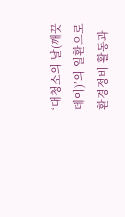‘대청소의 날(깨끗데이)’의 일환으로 환경정비 활동과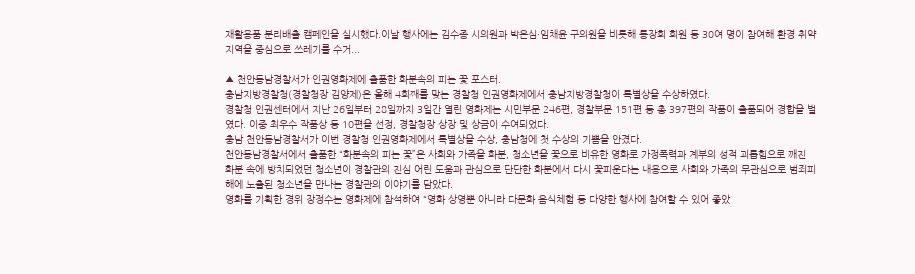재활용품 분리배출 캠페인을 실시했다.이날 행사에는 김수종 시의원과 박은심·임채윤 구의원을 비롯해 통장회 회원 등 30여 명이 참여해 환경 취약지역을 중심으로 쓰레기를 수거...

▲ 천안동남경찰서가 인권영화제에 출품한 화분속의 피는 꽃 포스터.
충남지방경찰청(경찰청장 김양제)은 올해 4회째를 맞는 경찰청 인권영화제에서 충남지방경찰청이 특별상을 수상하였다.
경찰청 인권센터에서 지난 26일부터 28일까지 3일간 열린 영화제는 시민부문 246편, 경찰부문 151편 등 총 397편의 작품이 출품되어 경합을 벌였다. 이중 최우수 작품상 등 10편을 선정, 경찰청장 상장 및 상금이 수여되었다.
충남 천안동남경찰서가 이번 경찰청 인권영화제에서 특별상을 수상, 충남청에 첫 수상의 기쁨을 안겼다.
천안동남경찰서에서 출품한 “화분속의 피는 꽃”은 사회와 가족을 화분, 청소년을 꽃으로 비유한 영화로 가정폭력과 계부의 성적 괴롭힘으로 깨진 화분 속에 방치되었던 청소년이 경찰관의 진심 어린 도움과 관심으로 단단한 화분에서 다시 꽃피운다는 내용으로 사회와 가족의 무관심으로 범죄피해에 노출된 청소년을 만나는 경찰관의 이야기를 담았다.
영화를 기획한 경위 장정수는 영화제에 참석하여 “영화 상영뿐 아니라 다문화 음식체험 등 다양한 행사에 참여할 수 있어 좋았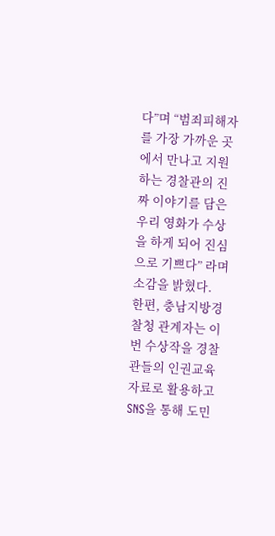다”며 “범죄피해자를 가장 가까운 곳에서 만나고 지원하는 경찰관의 진짜 이야기를 담은 우리 영화가 수상을 하게 되어 진심으로 기쁘다” 라며 소감을 밝혔다.
한편, 충남지방경찰청 관계자는 이번 수상작을 경찰관들의 인권교육 자료로 활용하고 SNS을 통해 도민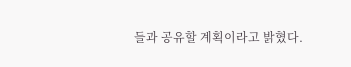들과 공유할 계획이라고 밝혔다.